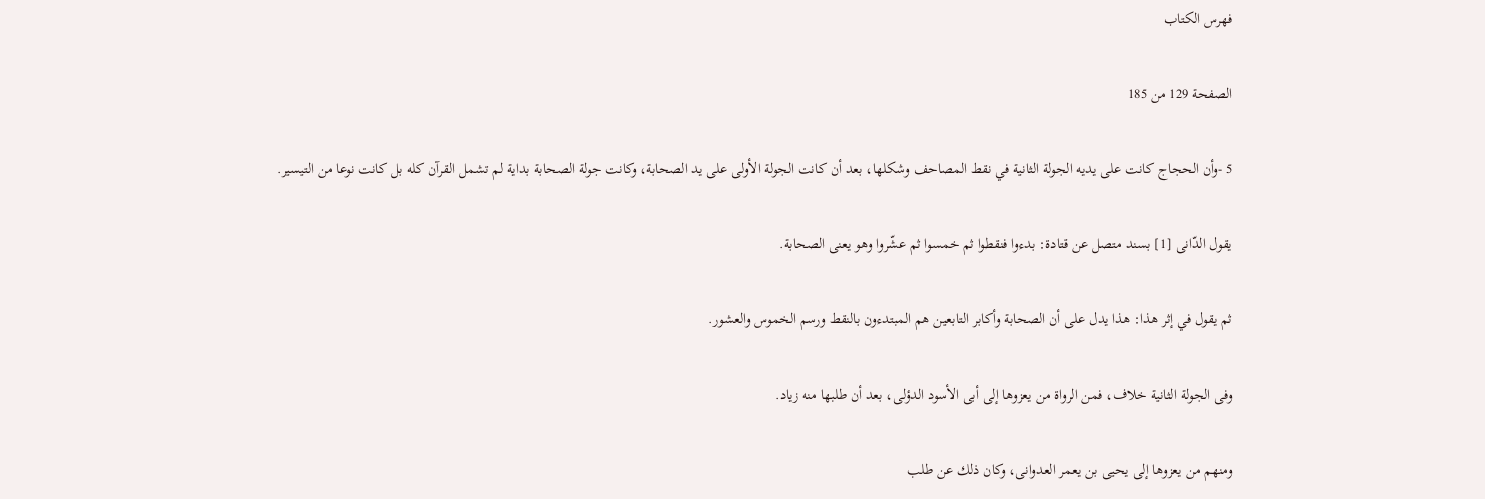فهرس الكتاب

الصفحة 129 من 185

5 -وأن الحجاج كانت على يديه الجولة الثانية في نقط المصاحف وشكلها، بعد أن كانت الجولة الأولى على يد الصحابة، وكانت جولة الصحابة بداية لم تشمل القرآن كله بل كانت نوعا من التيسير.

يقول الدّانى [1] بسند متصل عن قتادة: بدءوا فنقطوا ثم خمسوا ثم عشّروا وهو يعنى الصحابة.

ثم يقول في إثر هذا: هذا يدل على أن الصحابة وأكابر التابعين هم المبتدءون بالنقط ورسم الخموس والعشور.

وفى الجولة الثانية خلاف، فمن الرواة من يعزوها إلى أبى الأسود الدؤلى، بعد أن طلبها منه زياد.

ومنهم من يعزوها إلى يحيى بن يعمر العدوانى، وكان ذلك عن طلب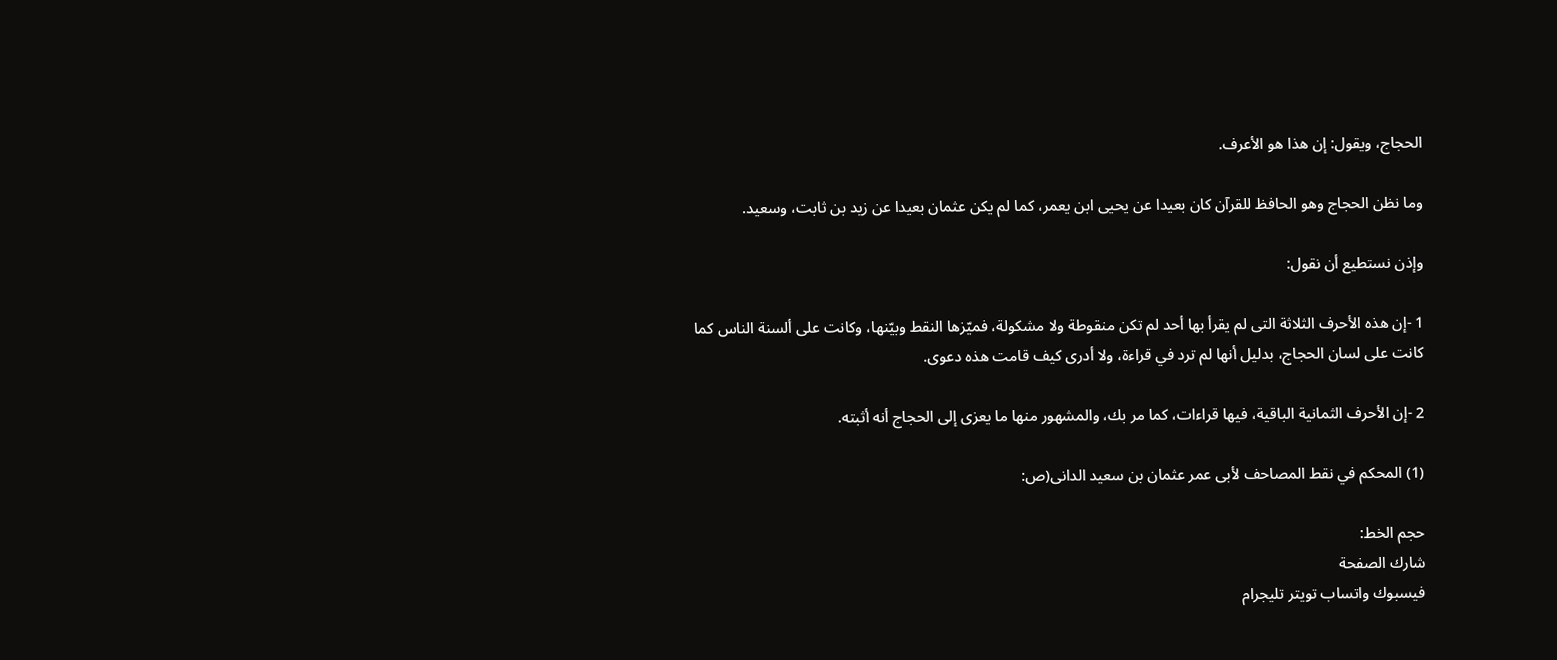الحجاج، ويقول: إن هذا هو الأعرف.

وما نظن الحجاج وهو الحافظ للقرآن كان بعيدا عن يحيى ابن يعمر، كما لم يكن عثمان بعيدا عن زيد بن ثابت، وسعيد.

وإذن نستطيع أن نقول:

1 -إن هذه الأحرف الثلاثة التى لم يقرأ بها أحد لم تكن منقوطة ولا مشكولة، فميّزها النقط وبيّنها، وكانت على ألسنة الناس كما كانت على لسان الحجاج، بدليل أنها لم ترد في قراءة، ولا أدرى كيف قامت هذه دعوى.

2 -إن الأحرف الثمانية الباقية، فيها قراءات، كما مر بك، والمشهور منها ما يعزى إلى الحجاج أنه أثبته.

(1) المحكم في نقط المصاحف لأبى عمر عثمان بن سعيد الدانى(ص:

حجم الخط:
شارك الصفحة
فيسبوك واتساب تويتر تليجرام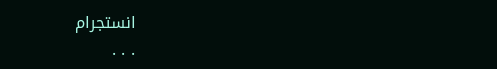انستجرام
. . .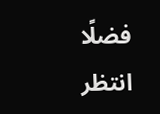فضلًا انتظر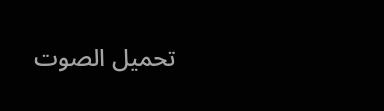تحميل الصوت